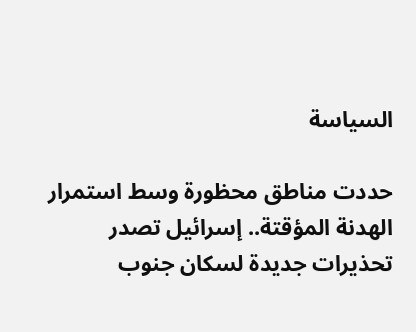السياسة

حددت مناطق محظورة وسط استمرار الهدنة المؤقتة.. إسرائيل تصدر تحذيرات جديدة لسكان جنوب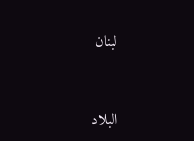لبنان



البلاد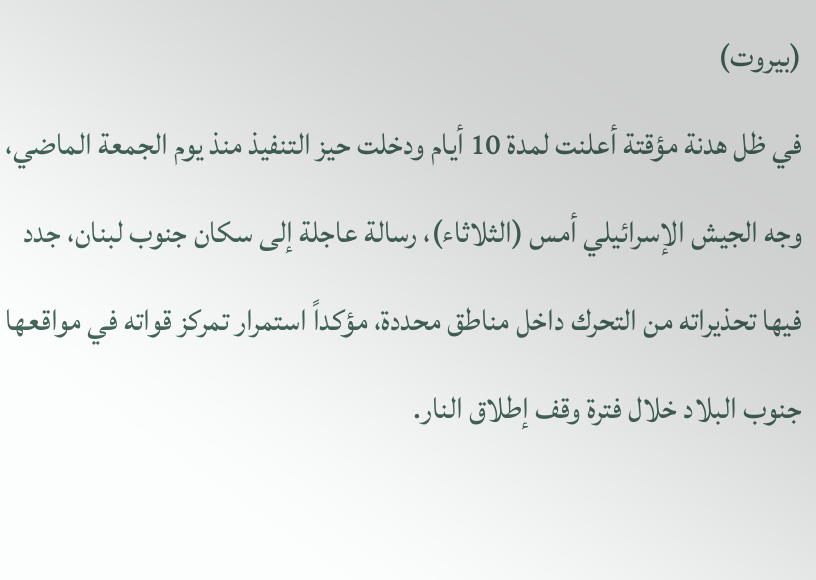(بيروت)
في ظل هدنة مؤقتة أعلنت لمدة 10 أيام ودخلت حيز التنفيذ منذ يوم الجمعة الماضي، وجه الجيش الإسرائيلي أمس (الثلاثاء)، رسالة عاجلة إلى سكان جنوب لبنان، جدد فيها تحذيراته من التحرك داخل مناطق محددة، مؤكداً استمرار تمركز قواته في مواقعها جنوب البلاد خلال فترة وقف إطلاق النار.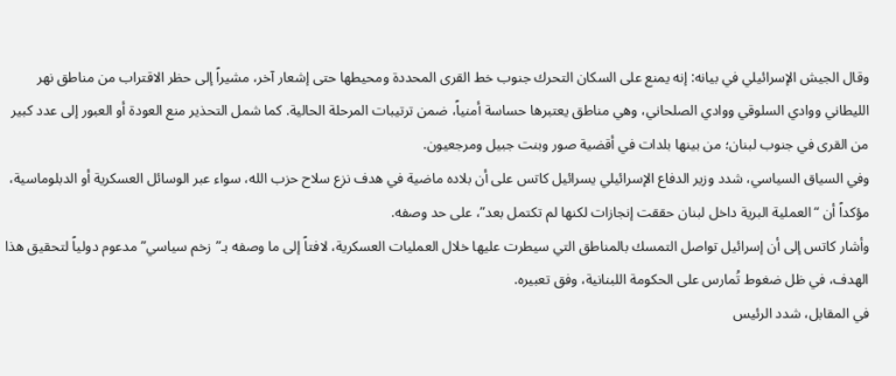وقال الجيش الإسرائيلي في بيانه: إنه يمنع على السكان التحرك جنوب خط القرى المحددة ومحيطها حتى إشعار آخر، مشيراً إلى حظر الاقتراب من مناطق نهر الليطاني ووادي السلوقي ووادي الصلحاني، وهي مناطق يعتبرها حساسة أمنياً، ضمن ترتيبات المرحلة الحالية. كما شمل التحذير منع العودة أو العبور إلى عدد كبير من القرى في جنوب لبنان؛ من بينها بلدات في أقضية صور وبنت جبيل ومرجعيون.
وفي السياق السياسي، شدد وزير الدفاع الإسرائيلي يسرائيل كاتس على أن بلاده ماضية في هدف نزع سلاح حزب الله، سواء عبر الوسائل العسكرية أو الدبلوماسية، مؤكداً أن “العملية البرية داخل لبنان حققت إنجازات لكنها لم تكتمل بعد”، على حد وصفه.
وأشار كاتس إلى أن إسرائيل تواصل التمسك بالمناطق التي سيطرت عليها خلال العمليات العسكرية، لافتاً إلى ما وصفه بـ”زخم سياسي” مدعوم دولياً لتحقيق هذا الهدف، في ظل ضغوط تُمارس على الحكومة اللبنانية، وفق تعبيره.
في المقابل، شدد الرئيس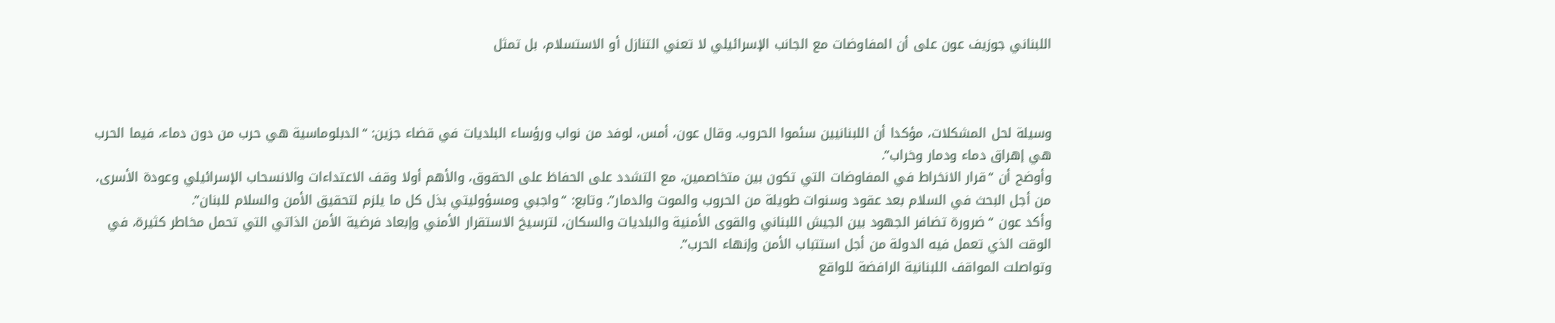اللبناني جوزيف عون على أن المفاوضات مع الجانب الإسرائيلي لا تعني التنازل أو الاستسلام، بل تمثل



وسيلة لحل المشكلات، مؤكدا أن اللبنانيين سئموا الحروب. وقال عون، أمس، لوفد من نواب ورؤساء البلديات في قضاء جزين: “الدبلوماسية هي حرب من دون دماء، فيما الحرب هي إهراق دماء ودمار وخراب”.
وأوضح أن “قرار الانخراط في المفاوضات التي تكون بين متخاصمين، مع التشدد على الحفاظ على الحقوق، والأهم أولا وقف الاعتداءات والانسحاب الإسرائيلي وعودة الأسرى، من أجل البحث في السلام بعد عقود وسنوات طويلة من الحروب والموت والدمار”. وتابع: “واجبي ومسؤوليتي بذل كل ما يلزم لتحقيق الأمن والسلام للبنان”.
وأكد عون “ضرورة تضافر الجهود بين الجيش اللبناني والقوى الأمنية والبلديات والسكان، لترسيخ الاستقرار الأمني وإبعاد فرضية الأمن الذاتي التي تحمل مخاطر كثيرة، في الوقت الذي تعمل فيه الدولة من أجل استتباب الأمن وإنهاء الحرب”.
وتواصلت المواقف اللبنانية الرافضة للواقع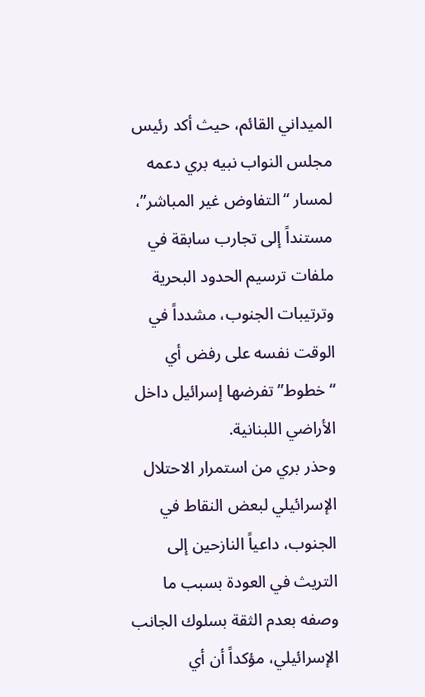الميداني القائم، حيث أكد رئيس مجلس النواب نبيه بري دعمه لمسار “التفاوض غير المباشر”، مستنداً إلى تجارب سابقة في ملفات ترسيم الحدود البحرية وترتيبات الجنوب، مشدداً في الوقت نفسه على رفض أي “خطوط” تفرضها إسرائيل داخل الأراضي اللبنانية.
وحذر بري من استمرار الاحتلال الإسرائيلي لبعض النقاط في الجنوب، داعياً النازحين إلى التريث في العودة بسبب ما وصفه بعدم الثقة بسلوك الجانب الإسرائيلي، مؤكداً أن أي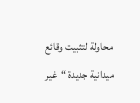محاولة لتثبيت وقائع ميدانية جديدة “غير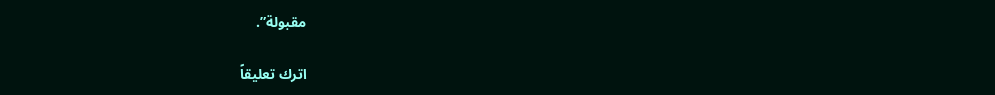مقبولة”.

اترك تعليقاً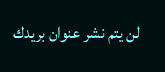لن يتم نشر عنوان بريدك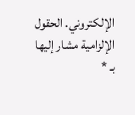الإلكتروني. الحقول الإلزامية مشار إليها بـ *